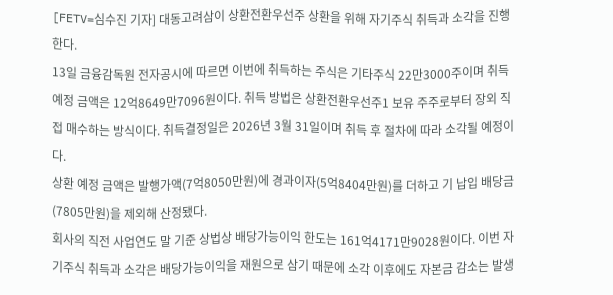[FETV=심수진 기자] 대동고려삼이 상환전환우선주 상환을 위해 자기주식 취득과 소각을 진행한다.
13일 금융감독원 전자공시에 따르면 이번에 취득하는 주식은 기타주식 22만3000주이며 취득 예정 금액은 12억8649만7096원이다. 취득 방법은 상환전환우선주1 보유 주주로부터 장외 직접 매수하는 방식이다. 취득결정일은 2026년 3월 31일이며 취득 후 절차에 따라 소각될 예정이다.
상환 예정 금액은 발행가액(7억8050만원)에 경과이자(5억8404만원)를 더하고 기 납입 배당금(7805만원)을 제외해 산정됐다.
회사의 직전 사업연도 말 기준 상법상 배당가능이익 한도는 161억4171만9028원이다. 이번 자기주식 취득과 소각은 배당가능이익을 재원으로 삼기 때문에 소각 이후에도 자본금 감소는 발생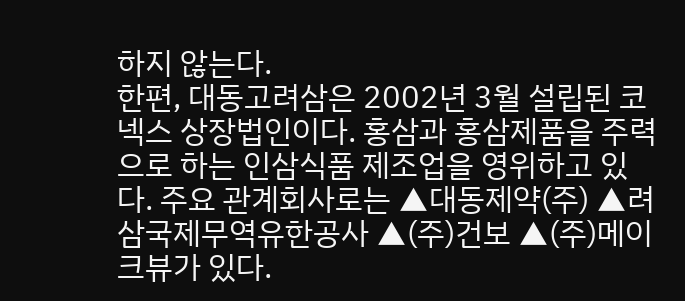하지 않는다.
한편, 대동고려삼은 2002년 3월 설립된 코넥스 상장법인이다. 홍삼과 홍삼제품을 주력으로 하는 인삼식품 제조업을 영위하고 있다. 주요 관계회사로는 ▲대동제약(주) ▲려삼국제무역유한공사 ▲(주)건보 ▲(주)메이크뷰가 있다.